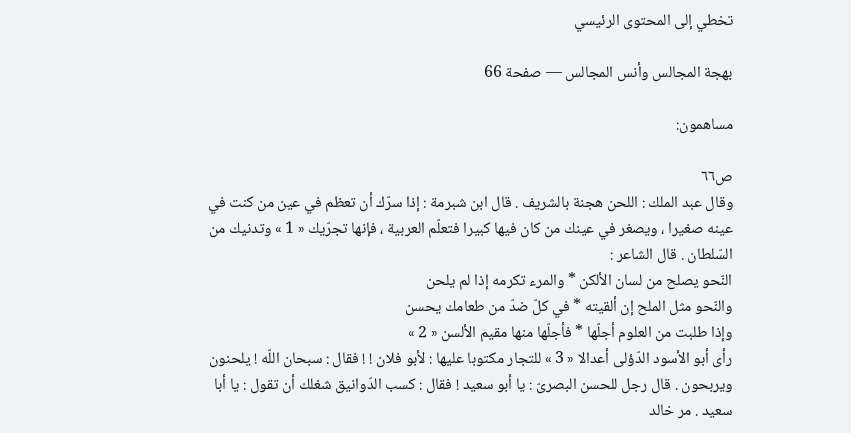تخطي إلى المحتوى الرئيسي

بهجة المجالس وأنس المجالس — صفحة 66

مساهمون:

ص٦٦
وقال عبد الملك : اللحن هجنة بالشريف . قال ابن شبرمة : إذا سرّك أن تعظم في عين من كنت في عينه صغيرا ، ويصغر في عينك من كان فيها كبيرا فتعلّم العربية ، فإنها تجرّيك « 1 » وتدنيك من السّلطان . قال الشاعر :
النّحو يصلح من لسان الألكن * والمرء تكرمه إذا لم يلحن
والنّحو مثل الملح إن ألقيته * في كلّ ضدّ من طعامك يحسن
وإذا طلبت من العلوم أجلّها * فأجلّها منها مقيم الألسن « 2 »
رأى أبو الأسود الدّؤلى أعدالا « 3 » للتجار مكتوبا عليها : لأبو فلان ! ! فقال : سبحان اللّه ! يلحنون ويربحون . قال رجل للحسن البصرىّ : يا أبو سعيد ! فقال : كسب الدّوانيق شغلك أن تقول : يا أبا سعيد . مر خالد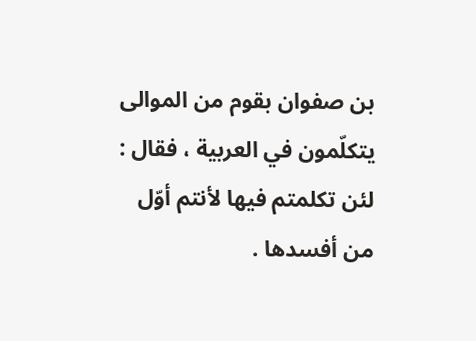بن صفوان بقوم من الموالى يتكلّمون في العربية ، فقال : لئن تكلمتم فيها لأنتم أوّل من أفسدها .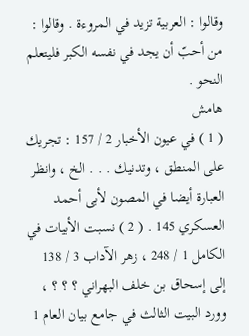وقالوا : العربية تزيد في المروءة . وقالوا : من أحبّ أن يجد في نفسه الكبر فليتعلم النحو .
هامش
( 1 ) في عيون الأخبار 2 / 157 : تجريك على المنطق ، وتدنيك . . . الخ ، وانظر العبارة أيضا في المصون لأبى أحمد العسكري 145 . ( 2 ) نسبت الأبيات في الكامل 1 / 248 ، زهر الآداب 3 / 138 إلى إسحاق بن خلف البهراني ؟ ؟ ؟ ، وورد البيت الثالث في جامع بيان العام 1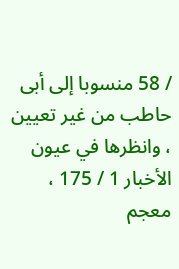/ 58 منسوبا إلى أبى حاطب من غير تعيين ، وانظرها في عيون الأخبار 1 / 175 ، معجم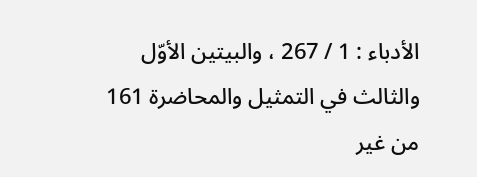الأدباء : 1 / 267 ، والبيتين الأوّل والثالث في التمثيل والمحاضرة 161 من غير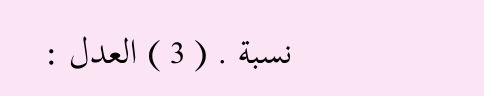نسبة . ( 3 ) العدل :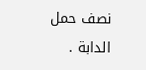نصف حمل الدابة .